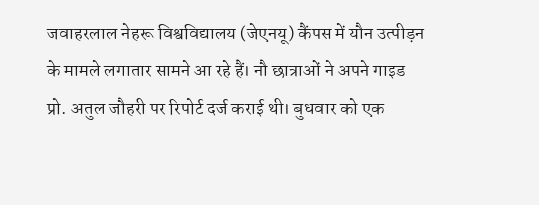जवाहरलाल नेहरू विश्वविद्यालय (जेएनयू) कैंपस में यौन उत्पीड़न के मामले लगातार सामने आ रहे हैं। नौ छात्राओं ने अपने गाइड प्रो. अतुल जौहरी पर रिपोर्ट दर्ज कराई थी। बुधवार को एक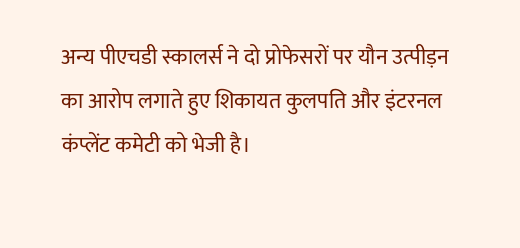अन्य पीएचडी स्कालर्स ने दो प्रोफेसरों पर यौन उत्पीड़न का आरोप लगाते हुए शिकायत कुलपति और इंटरनल कंप्लेंट कमेटी को भेजी है।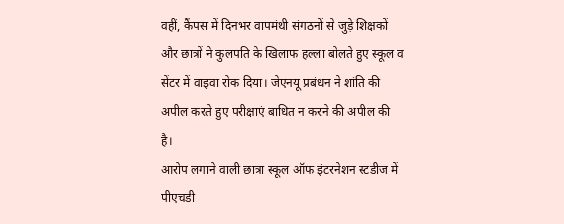वहीं, कैंपस में दिनभर वापमंथी संगठनों से जुड़े शिक्षकों और छात्रों ने कुलपति के खिलाफ हल्ला बोलते हुए स्कूल व सेंटर में वाइवा रोक दिया। जेएनयू प्रबंधन ने शांति की अपील करते हुए परीक्षाएं बाधित न करने की अपील की है।
आरोप लगाने वाली छात्रा स्कूल ऑफ इंटरनेशन स्टडीज में पीएचडी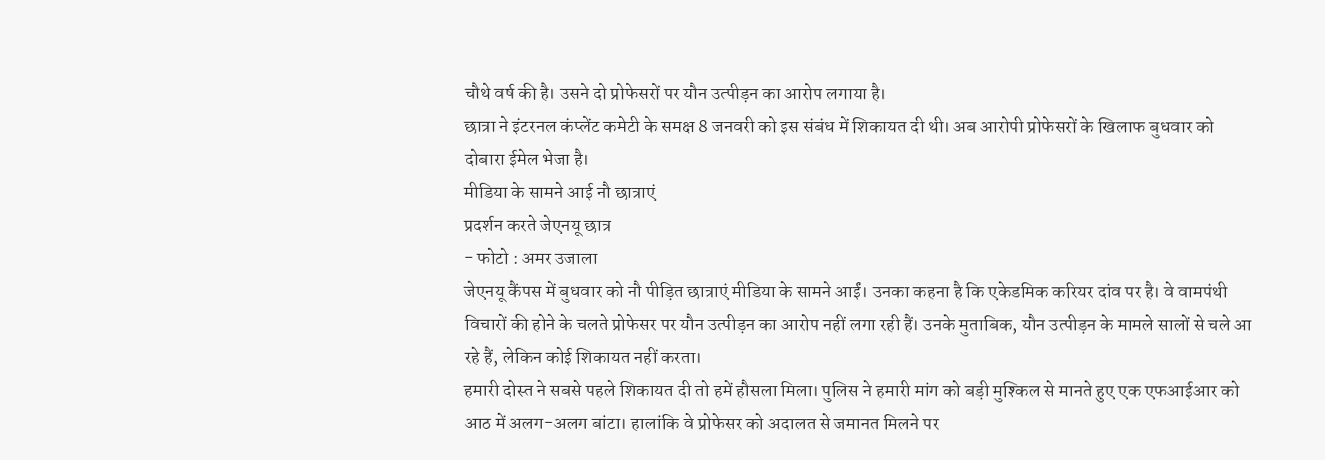चौथे वर्ष की है। उसने दो प्रोफेसरों पर यौन उत्पीड़न का आरोप लगाया है।
छात्रा ने इंटरनल कंप्लेंट कमेटी के समक्ष 8 जनवरी को इस संबंध में शिकायत दी थी। अब आरोपी प्रोफेसरों के खिलाफ बुधवार को दोबारा ईमेल भेजा है।
मीडिया के सामने आई नौ छात्राएं
प्रदर्शन करते जेएनयू छात्र
- फोटो : अमर उजाला
जेएनयू कैंपस में बुधवार को नौ पीड़ित छात्राएं मीडिया के सामने आईं। उनका कहना है कि एकेडमिक करियर दांव पर है। वे वामपंथी विचारों की होने के चलते प्रोफेसर पर यौन उत्पीड़न का आरोप नहीं लगा रही हैं। उनके मुताबिक, यौन उत्पीड़न के मामले सालों से चले आ रहे हैं, लेकिन कोई शिकायत नहीं करता।
हमारी दोस्त ने सबसे पहले शिकायत दी तो हमें हौसला मिला। पुलिस ने हमारी मांग को बड़ी मुश्किल से मानते हुए एक एफआईआर को आठ में अलग-अलग बांटा। हालांकि वे प्रोफेसर को अदालत से जमानत मिलने पर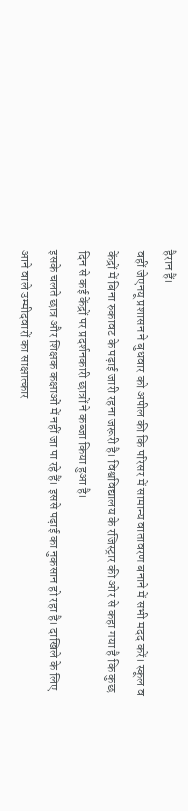हैरान हैं।
वहीं जेएनयू प्रशासन ने बुधवार को अपील की कि परिसर में सामान्य वातावरण बनाने में सभी मदद करें। स्कूल व केंद्रों में बिना रुकावट के पढ़ाई जारी रहना जरूरी है। विश्वविद्यालय के रजिस्ट्रार की ओर से कहा गया है कि कुछ दिन से कई केंद्रों पर प्रदर्शनकारी छात्रों ने कब्जा किया हुआ है।
इसके चलते छात्र और शिक्षक कक्षाओं में नहीं जा पा रहे हैं। इससे पढ़ाई का नुकसान हो रहा है। दाखिले के लिए आने वाले उम्मीदवारों का साक्षात्कार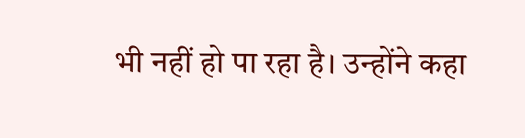भी नहीं हो पा रहा है। उन्होंने कहा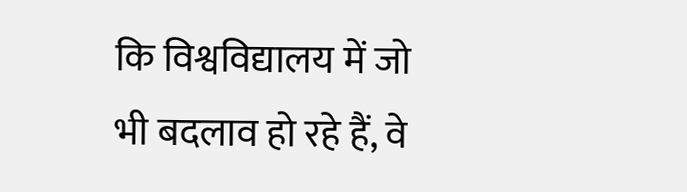कि विश्वविद्यालय में जो भी बदलाव हो रहे हैं, वे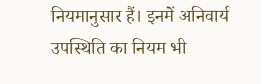नियमानुसार हैं। इनमें अनिवार्य उपस्थिति का नियम भी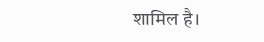शामिल है।